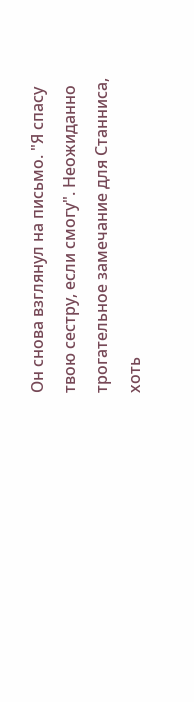Он снова взглянул на письмо. "Я спасу твою сестру, если смогу". Неожиданно трогательное замечание для Станниса, хоть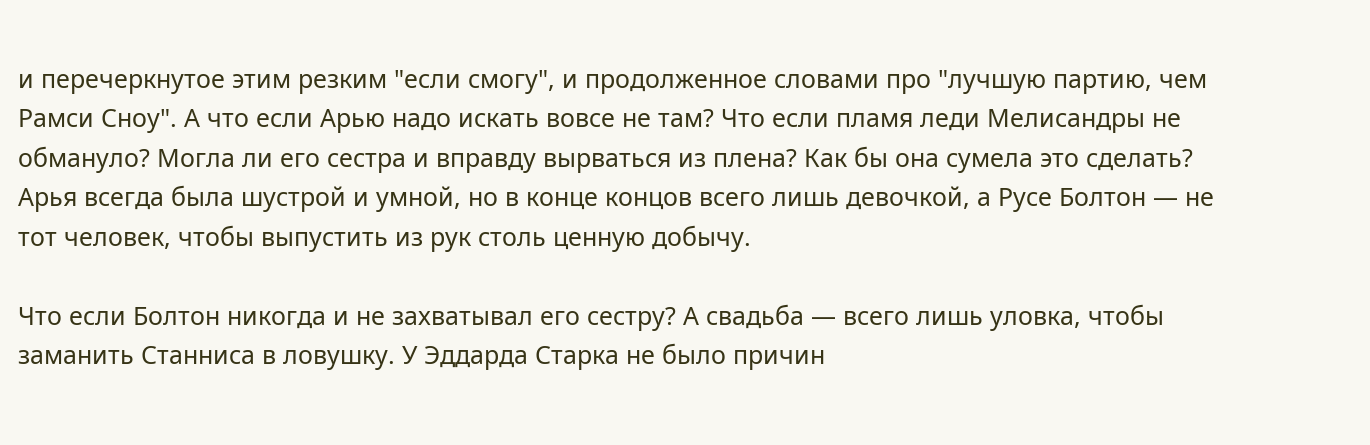и перечеркнутое этим резким "если смогу", и продолженное словами про "лучшую партию, чем Рамси Сноу". А что если Арью надо искать вовсе не там? Что если пламя леди Мелисандры не обмануло? Могла ли его сестра и вправду вырваться из плена? Как бы она сумела это сделать? Арья всегда была шустрой и умной, но в конце концов всего лишь девочкой, а Русе Болтон — не тот человек, чтобы выпустить из рук столь ценную добычу.

Что если Болтон никогда и не захватывал его сестру? А свадьба — всего лишь уловка, чтобы заманить Станниса в ловушку. У Эддарда Старка не было причин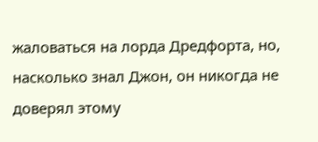жаловаться на лорда Дредфорта, но, насколько знал Джон, он никогда не доверял этому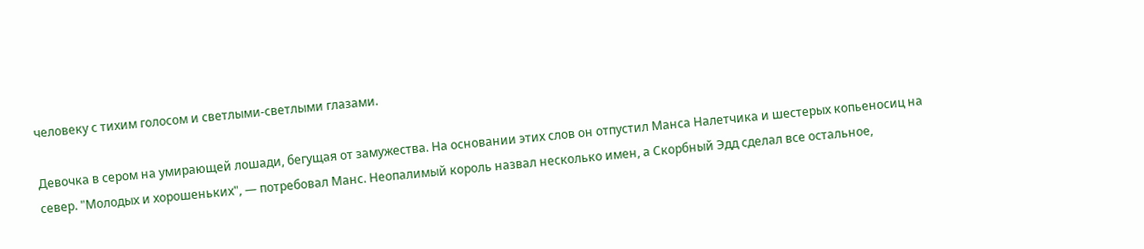человеку с тихим голосом и светлыми-светлыми глазами.

Девочка в сером на умирающей лошади, бегущая от замужества. На основании этих слов он отпустил Манса Налетчика и шестерых копьеносиц на север. "Молодых и хорошеньких", — потребовал Манс. Неопалимый король назвал несколько имен, а Скорбный Эдд сделал все остальное,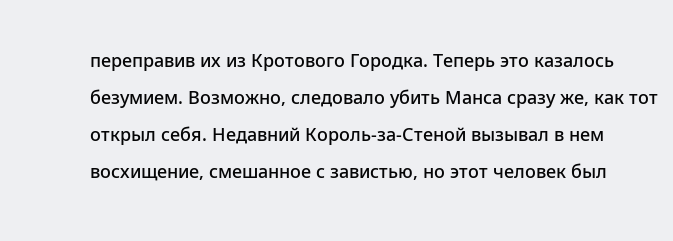переправив их из Кротового Городка. Теперь это казалось безумием. Возможно, следовало убить Манса сразу же, как тот открыл себя. Недавний Король-за-Стеной вызывал в нем восхищение, смешанное с завистью, но этот человек был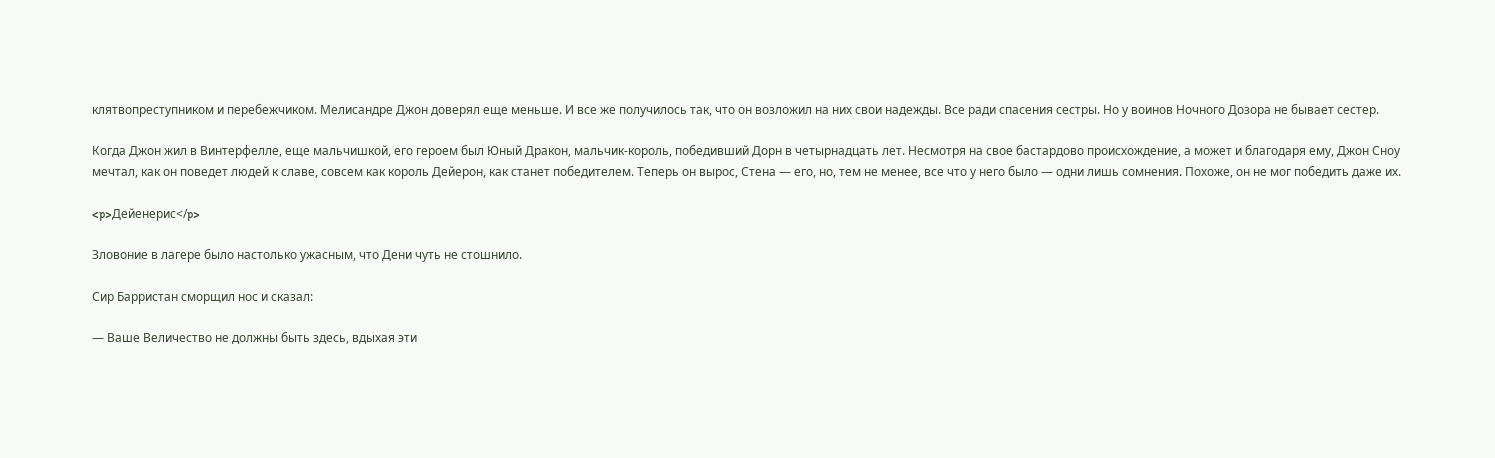клятвопреступником и перебежчиком. Мелисандре Джон доверял еще меньше. И все же получилось так, что он возложил на них свои надежды. Все ради спасения сестры. Но у воинов Ночного Дозора не бывает сестер.

Когда Джон жил в Винтерфелле, еще мальчишкой, его героем был Юный Дракон, мальчик-король, победивший Дорн в четырнадцать лет. Несмотря на свое бастардово происхождение, а может и благодаря ему, Джон Сноу мечтал, как он поведет людей к славе, совсем как король Дейерон, как станет победителем. Теперь он вырос, Стена — его, но, тем не менее, все что у него было — одни лишь сомнения. Похоже, он не мог победить даже их.

<p>Дейенерис</p>

Зловоние в лагере было настолько ужасным, что Дени чуть не стошнило.

Сир Барристан сморщил нос и сказал:

— Ваше Величество не должны быть здесь, вдыхая эти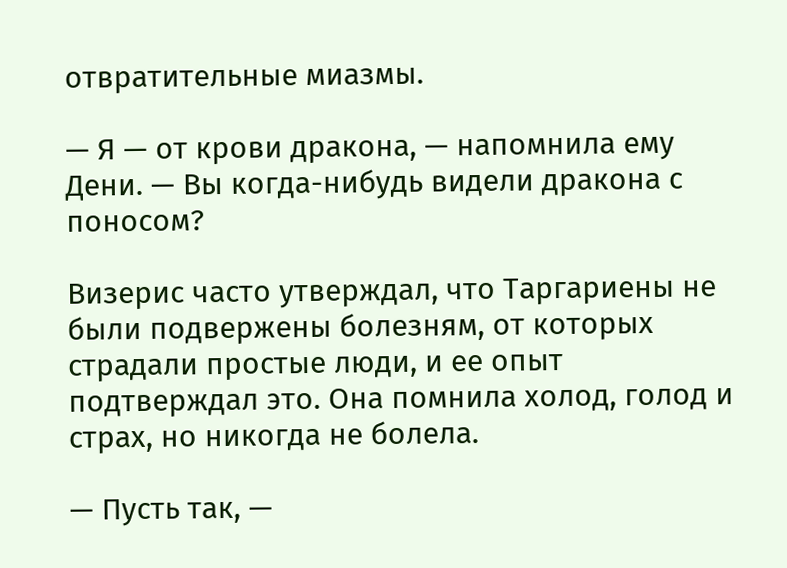отвратительные миазмы.

— Я — от крови дракона, — напомнила ему Дени. — Вы когда-нибудь видели дракона с поносом?

Визерис часто утверждал, что Таргариены не были подвержены болезням, от которых страдали простые люди, и ее опыт подтверждал это. Она помнила холод, голод и страх, но никогда не болела.

— Пусть так, —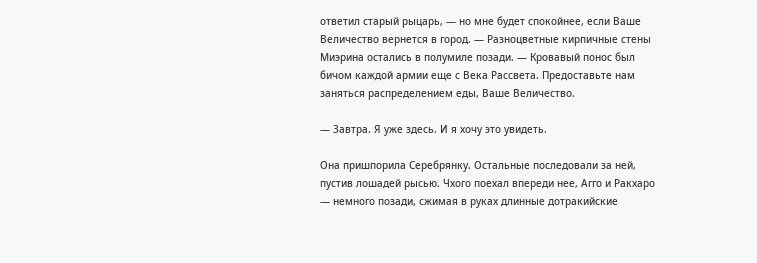ответил старый рыцарь, — но мне будет спокойнее, если Ваше Величество вернется в город. — Разноцветные кирпичные стены Миэрина остались в полумиле позади. — Кровавый понос был бичом каждой армии еще с Века Рассвета. Предоставьте нам заняться распределением еды, Ваше Величество.

— Завтра. Я уже здесь. И я хочу это увидеть.

Она пришпорила Серебрянку. Остальные последовали за ней, пустив лошадей рысью. Чхого поехал впереди нее, Агго и Ракхаро — немного позади, сжимая в руках длинные дотракийские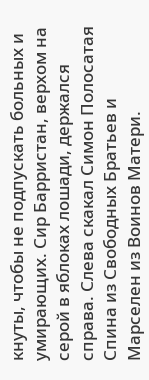кнуты, чтобы не подпускать больных и умирающих. Сир Барристан, верхом на серой в яблоках лошади, держался справа. Слева скакал Симон Полосатая Спина из Свободных Братьев и Марселен из Воинов Матери.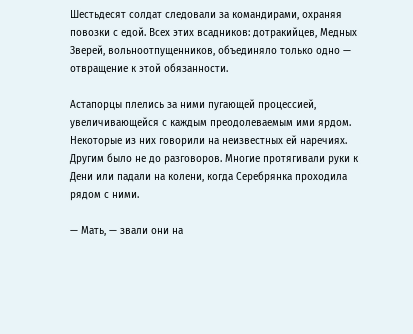Шестьдесят солдат следовали за командирами, охраняя повозки с едой. Всех этих всадников: дотракийцев, Медных Зверей, вольноотпущенников, объединяло только одно — отвращение к этой обязанности.

Астапорцы плелись за ними пугающей процессией, увеличивающейся с каждым преодолеваемым ими ярдом. Некоторые из них говорили на неизвестных ей наречиях. Другим было не до разговоров. Многие протягивали руки к Дени или падали на колени, когда Серебрянка проходила рядом с ними.

— Мать, — звали они на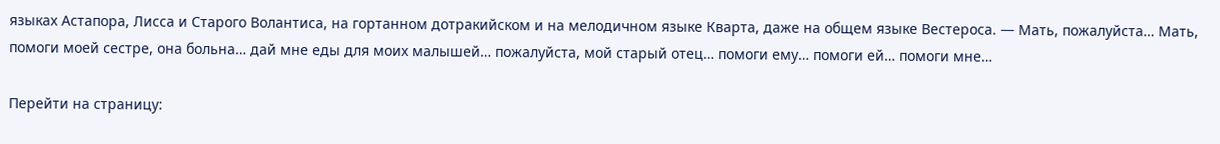языках Астапора, Лисса и Старого Волантиса, на гортанном дотракийском и на мелодичном языке Кварта, даже на общем языке Вестероса. — Мать, пожалуйста… Мать, помоги моей сестре, она больна… дай мне еды для моих малышей… пожалуйста, мой старый отец… помоги ему… помоги ей… помоги мне…

Перейти на страницу: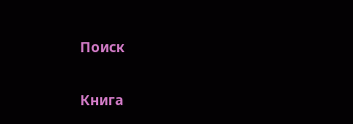Поиск

Книга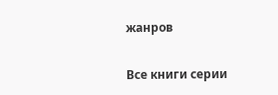жанров

Все книги серии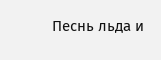Песнь льда и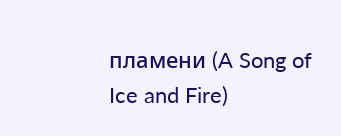пламени (A Song of Ice and Fire)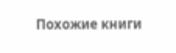Похожие книги